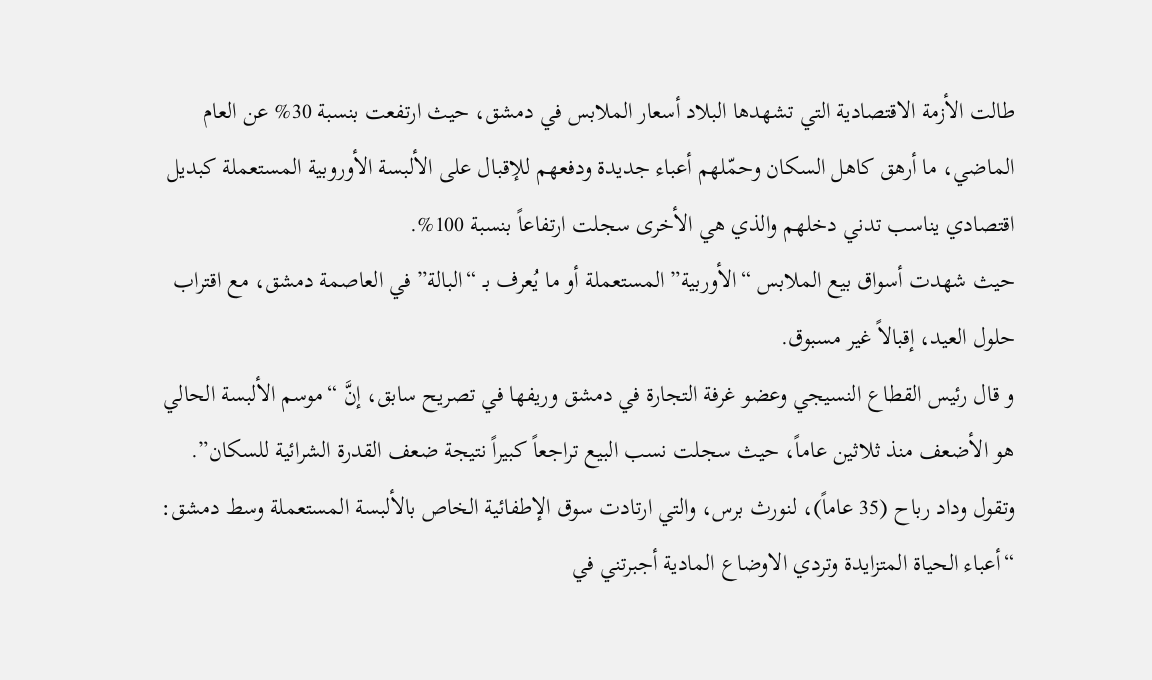طالت الأزمة الاقتصادية التي تشهدها البلاد أسعار الملابس في دمشق، حيث ارتفعت بنسبة 30% عن العام الماضي، ما أرهق كاهل السكان وحمّلهم أعباء جديدة ودفعهم للإقبال على الألبسة الأوروبية المستعملة كبديل اقتصادي يناسب تدني دخلهم والذي هي الأخرى سجلت ارتفاعاً بنسبة 100%.
حيث شهدت أسواق بيع الملابس “الأوربية” المستعملة أو ما يُعرف بـ “البالة” في العاصمة دمشق، مع اقتراب حلول العيد، إقبالاً غير مسبوق.
و قال رئيس القطاع النسيجي وعضو غرفة التجارة في دمشق وريفها في تصريح سابق، إنَّ “موسم الألبسة الحالي هو الأضعف منذ ثلاثين عاماً، حيث سجلت نسب البيع تراجعاً كبيراً نتيجة ضعف القدرة الشرائية للسكان”.
وتقول وداد رباح (35 عاماً)، لنورث برس، والتي ارتادت سوق الإطفائية الخاص بالألبسة المستعملة وسط دمشق: “أعباء الحياة المتزايدة وتردي الاوضاع المادية أجبرتني في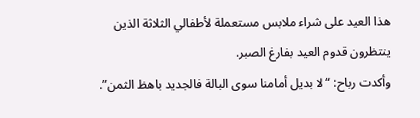هذا العيد على شراء ملابس مستعملة لأطفالي الثلاثة الذين ينتظرون قدوم العيد بفارغ الصبر.
وأكدت رباح: “لا بديل أمامنا سوى البالة فالجديد باهظ الثمن”.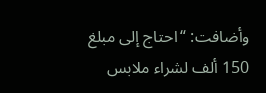وأضافت: “احتاج إلى مبلغ 150 ألف لشراء ملابس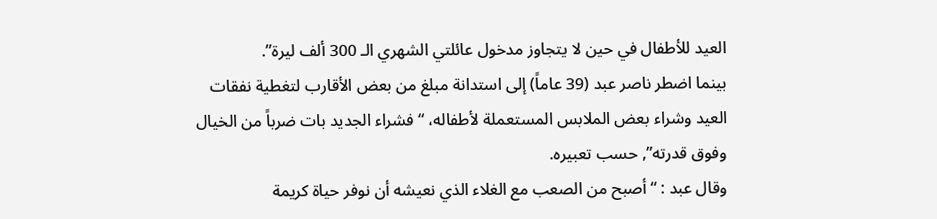العيد للأطفال في حين لا يتجاوز مدخول عائلتي الشهري الـ 300 ألف ليرة”.
بينما اضطر ناصر عبد (39 عاماً) إلى استدانة مبلغ من بعض الأقارب لتغطية نفقات العيد وشراء بعض الملابس المستعملة لأطفاله، “فشراء الجديد بات ضرباً من الخيال وفوق قدرته”, حسب تعبيره.
وقال عبد : “أصبح من الصعب مع الغلاء الذي نعيشه أن نوفر حياة كريمة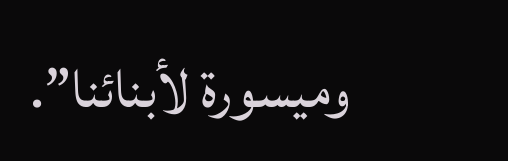وميسورة لأبنائنا”.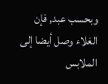وبحسب عبد, فإن الغلاء وصل أيضا إلى الملابس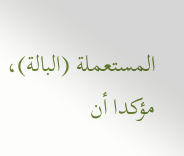المستعملة (البالة)، مؤكدا أن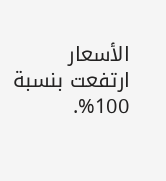الأسعار ارتفعت بنسبة 100%.